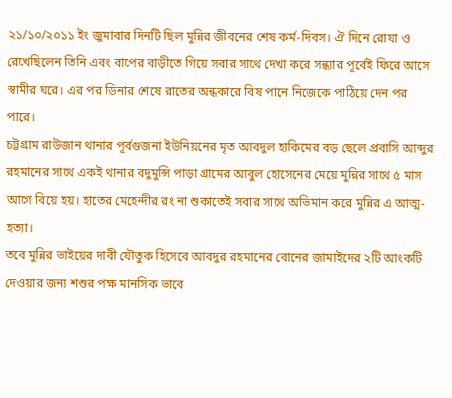২১/১০/২০১১ ইং জুমাবার দিনটি ছিল মুন্নির জীবনের শেষ কর্ম-দিবস। ঐ দিনে রোযা ও রেখেছিলেন তিনি এবং বাপের বাড়ীতে গিয়ে সবার সাথে দেখা করে সন্ধ্যার পূর্বেই ফিরে আসে স্বামীর ঘরে। এর পর ডিনার শেষে রাতের অন্ধকারে বিষ পানে নিজেকে পাঠিয়ে দেন পর পারে।
চট্টগ্রাম রাউজান থানার পূর্বগুজনা ইউনিয়নের মৃত আবদুল হাকিমের বড় ছেলে প্রবাসি আব্দুর রহমানের সাথে একই থানার বদুমুন্সি পাড়া গ্রামের আবুল হোসেনের মেয়ে মুন্নির সাথে ৫ মাস আগে বিয়ে হয়। হাতের মেহেন্দীর রং না শুকাতেই সবার সাথে অভিমান করে মুন্নির এ আত্ম-হত্যা।
তবে মুন্নির ভাইয়ের দাবী যৌতুক হিসেবে আবদুর রহমানের বোনের জামাইদের ২টি আংকটি দেওয়ার জন্য শশুর পক্ষ মানসিক ভাবে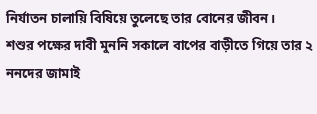নির্যাতন চালায়ি বিষিয়ে তুলেছে তার বোনের জীবন।
শশুর পক্ষের দাবী মুননি সকালে বাপের বাড়ীতে গিয়ে তার ২ ননদের জামাই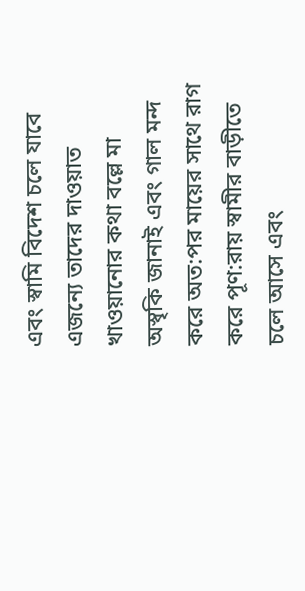এবং স্বামি বিদেশ চলে যাবে এজন্যে তাদের দাওয়াত খাওয়ানোর কথা বল্লে মা অস্বৃকি জানাই এবং গাল মন্দ করে অত:পর মায়ের সাথে রাগ করে পূণ:রায় স্বামীর বাড়ীতে চলে আসে এবং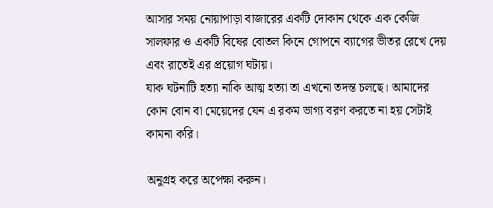আসার সময় নোয়াপাড়া বাজারের একটি দোকান থেকে এক কেজি সালফার ও একটি বিষের বোতল কিনে গোপনে ব্যাগের ভীতর রেখে দেয় এবং রাতেই এর প্রয়োগ ঘটায়।
যাক ঘটনাটি হত্যা নাকি আত্ম হত্যা তা এখনো তদন্ত চলছে। আমাদের কোন বোন বা মেয়েদের যেন এ রকম ভাগ্য বরণ করতে না হয় সেটাই কামনা করি।

অনুগ্রহ করে অপেক্ষা করুন।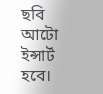ছবি আটো ইন্সার্ট হবে।